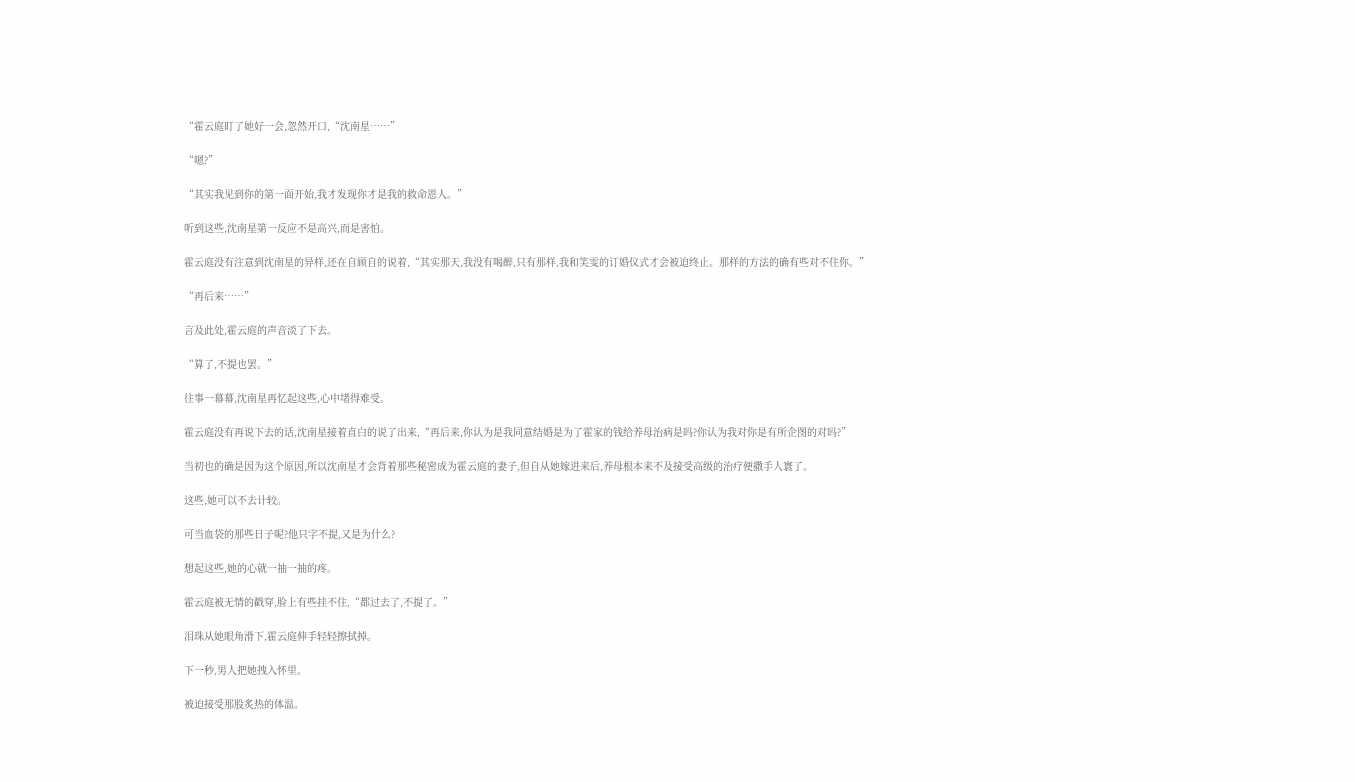“霍云庭盯了她好一会,忽然开口,“沈南星……”

“嗯?”

“其实我见到你的第一面开始,我才发现你才是我的救命恩人。”

听到这些,沈南星第一反应不是高兴,而是害怕。

霍云庭没有注意到沈南星的异样,还在自顾自的说着,“其实那天,我没有喝醉,只有那样,我和笑雯的订婚仪式才会被迫终止。那样的方法的确有些对不住你。”

“再后来……”

言及此处,霍云庭的声音淡了下去。

“算了,不提也罢。”

往事一幕幕,沈南星再忆起这些,心中堵得难受。

霍云庭没有再说下去的话,沈南星接着直白的说了出来,“再后来,你认为是我同意结婚是为了霍家的钱给养母治病是吗?你认为我对你是有所企图的对吗?”

当初也的确是因为这个原因,所以沈南星才会背着那些秘密成为霍云庭的妻子,但自从她嫁进来后,养母根本来不及接受高级的治疗便撒手人寰了。

这些,她可以不去计较。

可当血袋的那些日子呢?他只字不提,又是为什么?

想起这些,她的心就一抽一抽的疼。

霍云庭被无情的戳穿,脸上有些挂不住,“都过去了,不提了。”

泪珠从她眼角滑下,霍云庭伸手轻轻擦拭掉。

下一秒,男人把她拽入怀里。

被迫接受那股炙热的体温。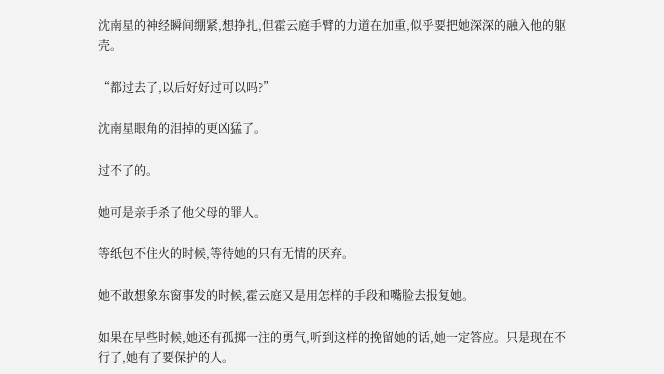沈南星的神经瞬间绷紧,想挣扎,但霍云庭手臂的力道在加重,似乎要把她深深的融入他的躯壳。

“都过去了,以后好好过可以吗?”

沈南星眼角的泪掉的更凶猛了。

过不了的。

她可是亲手杀了他父母的罪人。

等纸包不住火的时候,等待她的只有无情的厌弃。

她不敢想象东窗事发的时候,霍云庭又是用怎样的手段和嘴脸去报复她。

如果在早些时候,她还有孤掷一注的勇气,听到这样的挽留她的话,她一定答应。只是现在不行了,她有了要保护的人。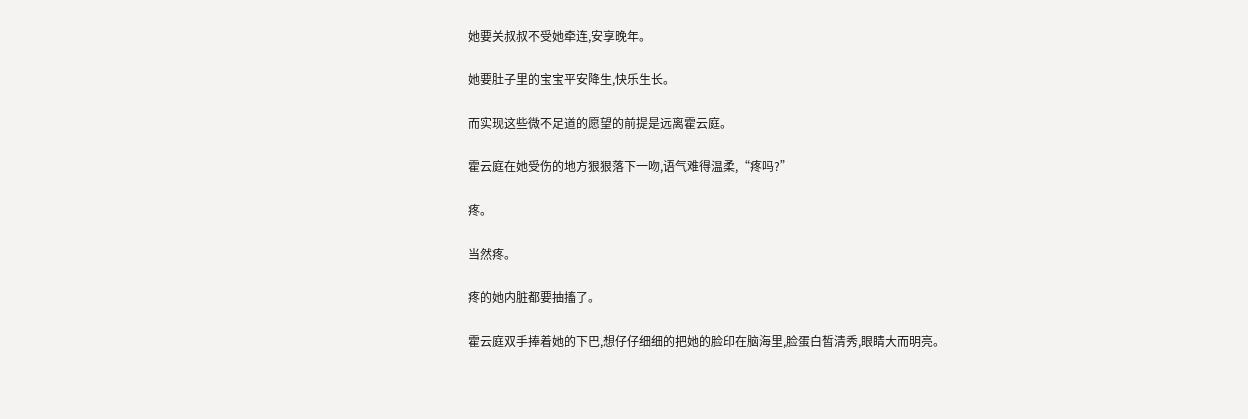她要关叔叔不受她牵连,安享晚年。

她要肚子里的宝宝平安降生,快乐生长。

而实现这些微不足道的愿望的前提是远离霍云庭。

霍云庭在她受伤的地方狠狠落下一吻,语气难得温柔,“疼吗?”

疼。

当然疼。

疼的她内脏都要抽搐了。

霍云庭双手捧着她的下巴,想仔仔细细的把她的脸印在脑海里,脸蛋白皙清秀,眼睛大而明亮。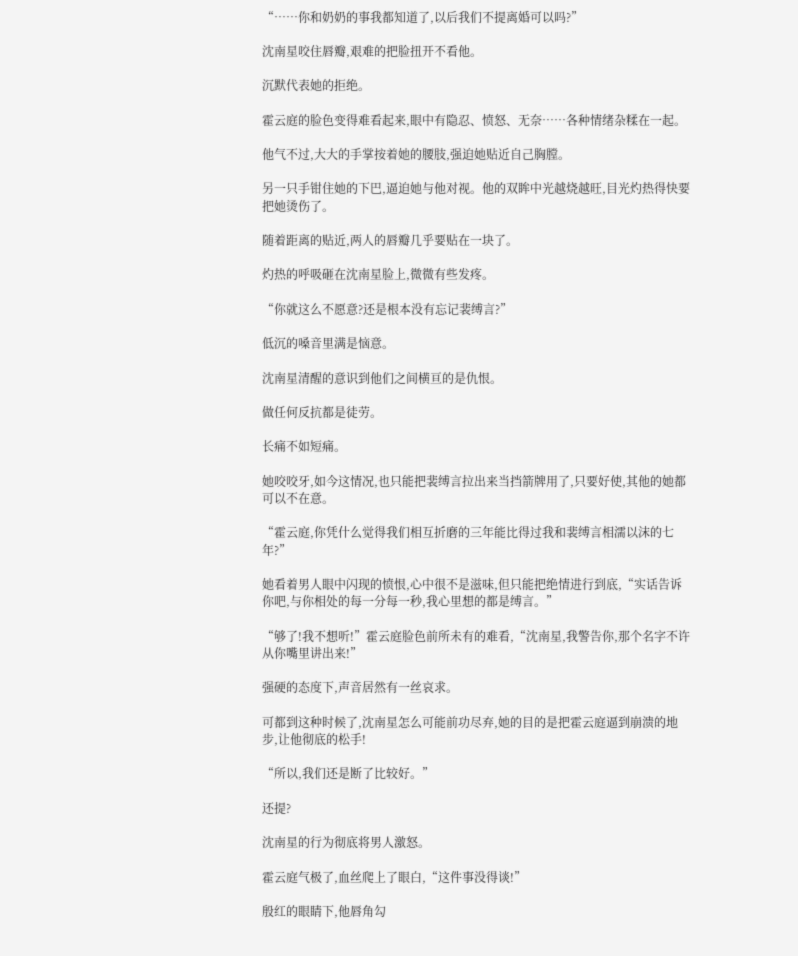“……你和奶奶的事我都知道了,以后我们不提离婚可以吗?”

沈南星咬住唇瓣,艰难的把脸扭开不看他。

沉默代表她的拒绝。

霍云庭的脸色变得难看起来,眼中有隐忍、愤怒、无奈……各种情绪杂糅在一起。

他气不过,大大的手掌按着她的腰肢,强迫她贴近自己胸膛。

另一只手钳住她的下巴,逼迫她与他对视。他的双眸中光越烧越旺,目光灼热得快要把她烫伤了。

随着距离的贴近,两人的唇瓣几乎要贴在一块了。

灼热的呼吸砸在沈南星脸上,微微有些发疼。

“你就这么不愿意?还是根本没有忘记裴缚言?”

低沉的嗓音里满是恼意。

沈南星清醒的意识到他们之间横亘的是仇恨。

做任何反抗都是徒劳。

长痛不如短痛。

她咬咬牙,如今这情况,也只能把裴缚言拉出来当挡箭牌用了,只要好使,其他的她都可以不在意。

“霍云庭,你凭什么觉得我们相互折磨的三年能比得过我和裴缚言相濡以沫的七年?”

她看着男人眼中闪现的愤恨,心中很不是滋味,但只能把绝情进行到底,“实话告诉你吧,与你相处的每一分每一秒,我心里想的都是缚言。”

“够了!我不想听!”霍云庭脸色前所未有的难看,“沈南星,我警告你,那个名字不许从你嘴里讲出来!”

强硬的态度下,声音居然有一丝哀求。

可都到这种时候了,沈南星怎么可能前功尽弃,她的目的是把霍云庭逼到崩溃的地步,让他彻底的松手!

“所以,我们还是断了比较好。”

还提?

沈南星的行为彻底将男人激怒。

霍云庭气极了,血丝爬上了眼白,“这件事没得谈!”

殷红的眼睛下,他唇角勾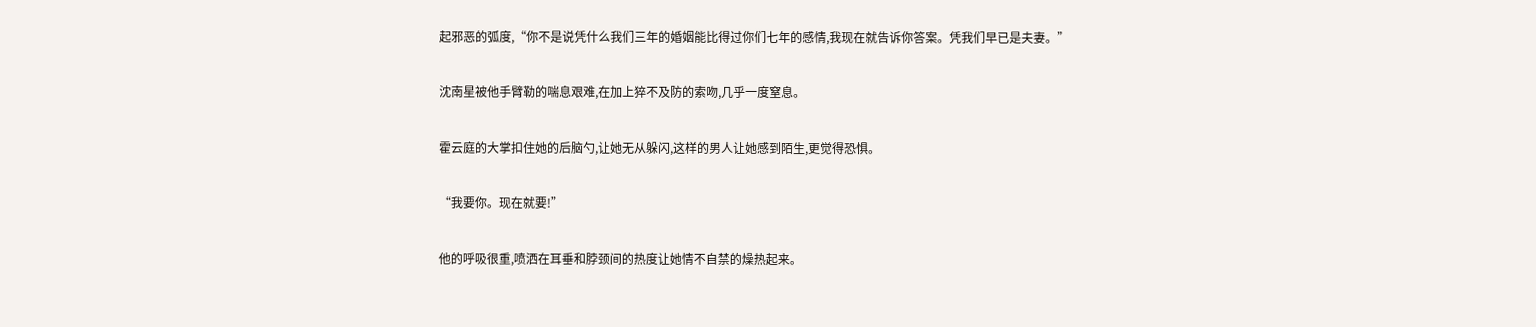起邪恶的弧度,“你不是说凭什么我们三年的婚姻能比得过你们七年的感情,我现在就告诉你答案。凭我们早已是夫妻。”

沈南星被他手臂勒的喘息艰难,在加上猝不及防的索吻,几乎一度窒息。

霍云庭的大掌扣住她的后脑勺,让她无从躲闪,这样的男人让她感到陌生,更觉得恐惧。

“我要你。现在就要!”

他的呼吸很重,喷洒在耳垂和脖颈间的热度让她情不自禁的燥热起来。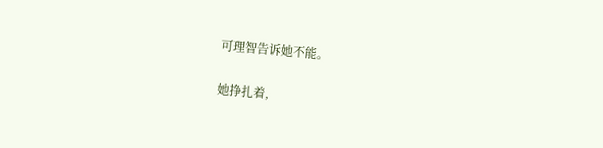可理智告诉她不能。

她挣扎着,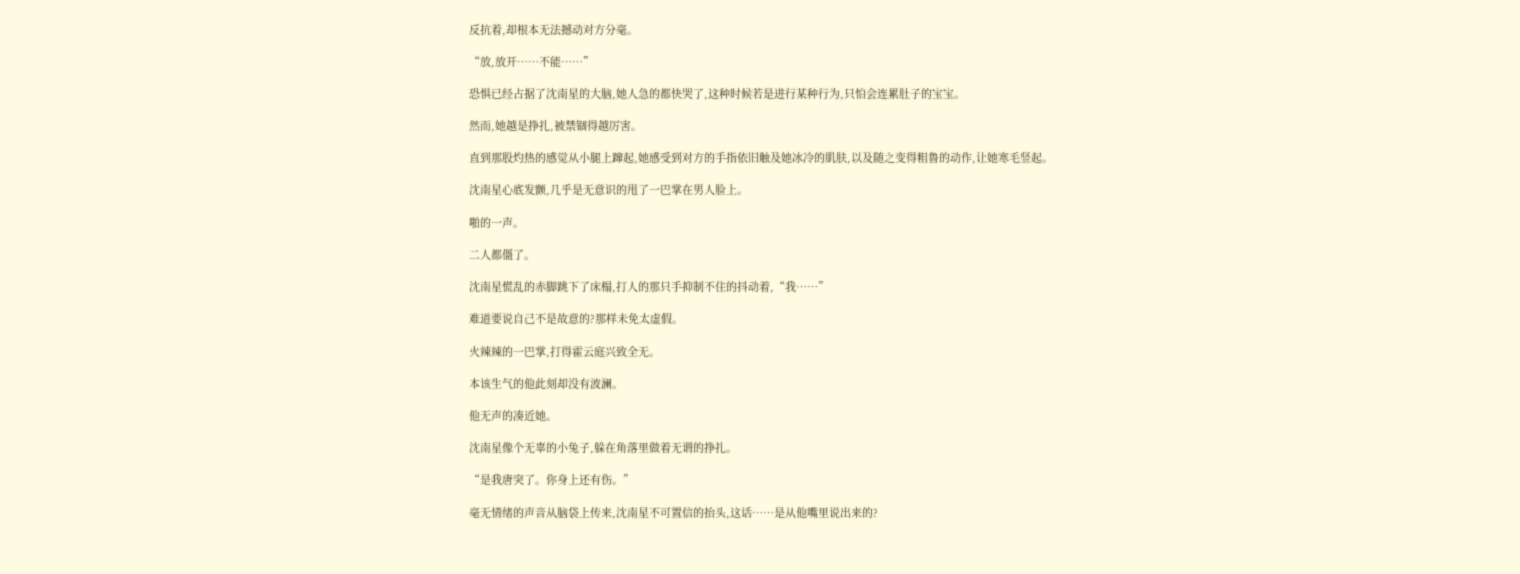反抗着,却根本无法撼动对方分毫。

“放,放开……不能……”

恐惧已经占据了沈南星的大脑,她人急的都快哭了,这种时候若是进行某种行为,只怕会连累肚子的宝宝。

然而,她越是挣扎,被禁锢得越厉害。

直到那股灼热的感觉从小腿上蹿起,她感受到对方的手指依旧触及她冰冷的肌肤,以及随之变得粗鲁的动作,让她寒毛竖起。

沈南星心底发颤,几乎是无意识的甩了一巴掌在男人脸上。

啪的一声。

二人都僵了。

沈南星慌乱的赤脚跳下了床榻,打人的那只手抑制不住的抖动着,“我……”

难道要说自己不是故意的?那样未免太虚假。

火辣辣的一巴掌,打得霍云庭兴致全无。

本该生气的他此刻却没有波澜。

他无声的凑近她。

沈南星像个无辜的小兔子,躲在角落里做着无谓的挣扎。

“是我唐突了。你身上还有伤。”

毫无情绪的声音从脑袋上传来,沈南星不可置信的抬头,这话……是从他嘴里说出来的?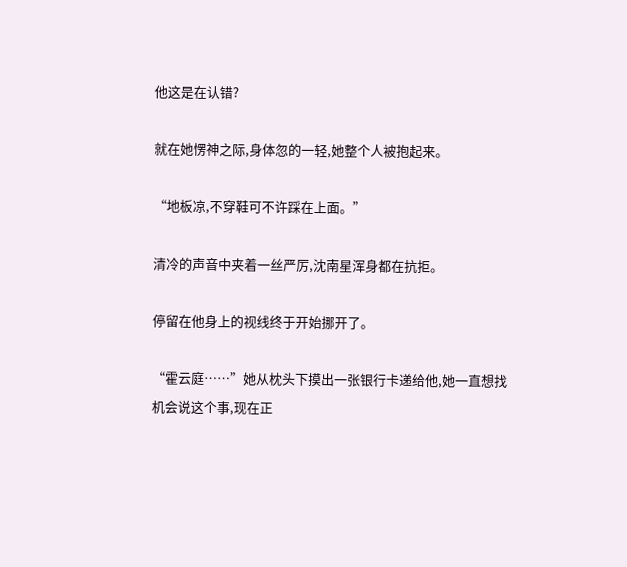他这是在认错?

就在她愣神之际,身体忽的一轻,她整个人被抱起来。

“地板凉,不穿鞋可不许踩在上面。”

清冷的声音中夹着一丝严厉,沈南星浑身都在抗拒。

停留在他身上的视线终于开始挪开了。

“霍云庭……”她从枕头下摸出一张银行卡递给他,她一直想找机会说这个事,现在正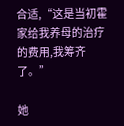合适,“这是当初霍家给我养母的治疗的费用,我筹齐了。”

她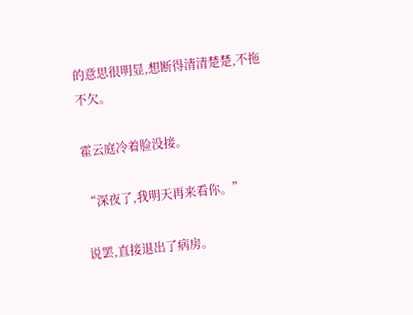的意思很明显,想断得清清楚楚,不拖不欠。

霍云庭冷着脸没接。

“深夜了,我明天再来看你。”

说罢,直接退出了病房。